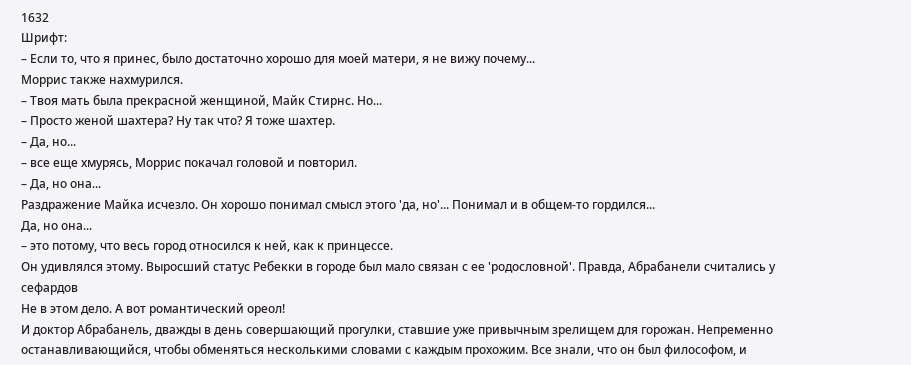1632
Шрифт:
– Если то, что я принес, было достаточно хорошо для моей матери, я не вижу почему...
Моррис также нахмурился.
– Твоя мать была прекрасной женщиной, Майк Стирнс. Но...
– Просто женой шахтера? Ну так что? Я тоже шахтер.
– Да, но...
– все еще хмурясь, Моррис покачал головой и повторил.
– Да, но она...
Раздражение Майка исчезло. Он хорошо понимал смысл этого 'да, но'... Понимал и в общем-то гордился...
Да, но она...
– это потому, что весь город относился к ней, как к принцессе.
Он удивлялся этому. Выросший статус Ребекки в городе был мало связан с ее 'родословной'. Правда, Абрабанели считались у сефардов
Не в этом дело. А вот романтический ореол!
И доктор Абрабанель, дважды в день совершающий прогулки, ставшие уже привычным зрелищем для горожан. Непременно останавливающийся, чтобы обменяться несколькими словами с каждым прохожим. Все знали, что он был философом, и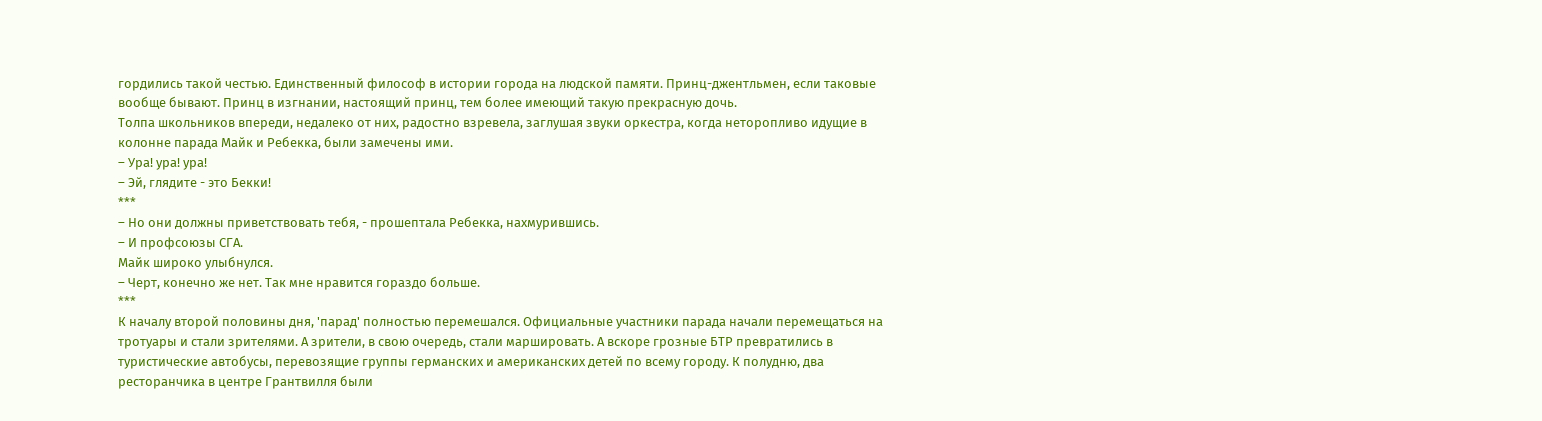гордились такой честью. Единственный философ в истории города на людской памяти. Принц-джентльмен, если таковые вообще бывают. Принц в изгнании, настоящий принц, тем более имеющий такую прекрасную дочь.
Толпа школьников впереди, недалеко от них, радостно взревела, заглушая звуки оркестра, когда неторопливо идущие в колонне парада Майк и Ребекка, были замечены ими.
– Ура! ура! ура!
– Эй, глядите - это Бекки!
***
– Но они должны приветствовать тебя, - прошептала Ребекка, нахмурившись.
– И профсоюзы СГА.
Майк широко улыбнулся.
– Черт, конечно же нет. Так мне нравится гораздо больше.
***
К началу второй половины дня, 'парад' полностью перемешался. Официальные участники парада начали перемещаться на тротуары и стали зрителями. А зрители, в свою очередь, стали маршировать. А вскоре грозные БТР превратились в туристические автобусы, перевозящие группы германских и американских детей по всему городу. К полудню, два ресторанчика в центре Грантвилля были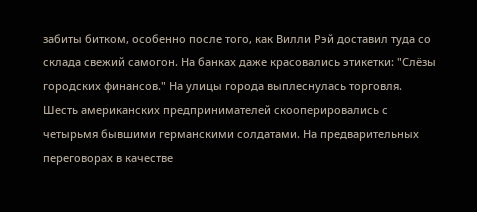забиты битком, особенно после того, как Вилли Рэй доставил туда со склада свежий самогон. На банках даже красовались этикетки: "Слёзы городских финансов." На улицы города выплеснулась торговля.
Шесть американских предпринимателей скооперировались с четырьмя бывшими германскими солдатами. На предварительных переговорах в качестве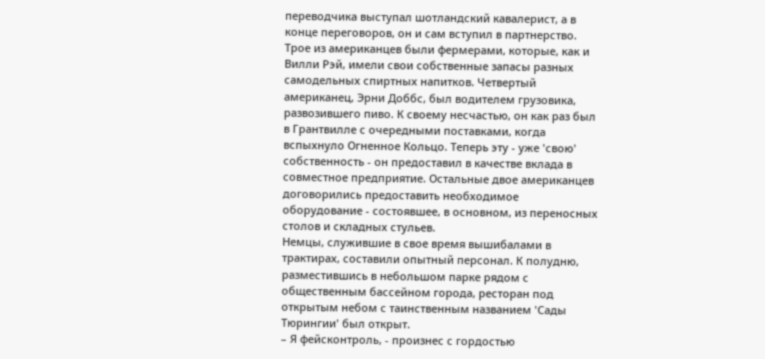переводчика выступал шотландский кавалерист, а в конце переговоров, он и сам вступил в партнерство.
Трое из американцев были фермерами, которые, как и Вилли Рэй, имели свои собственные запасы разных самодельных спиртных напитков. Четвертый американец, Эрни Доббс, был водителем грузовика, развозившего пиво. К своему несчастью, он как раз был в Грантвилле с очередными поставками, когда вспыхнуло Огненное Кольцо. Теперь эту - уже 'свою' собственность - он предоставил в качестве вклада в совместное предприятие. Остальные двое американцев договорились предоставить необходимое оборудование - состоявшее, в основном, из переносных столов и складных стульев.
Немцы, служившие в свое время вышибалами в трактирах, составили опытный персонал. К полудню, разместившись в небольшом парке рядом с общественным бассейном города, ресторан под открытым небом с таинственным названием 'Сады Тюрингии' был открыт.
– Я фейсконтроль, - произнес с гордостью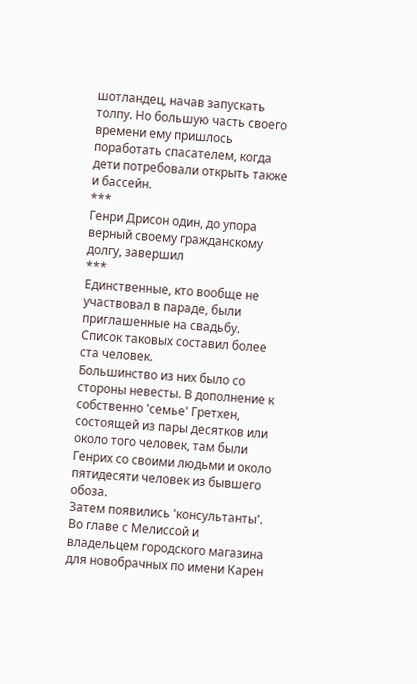шотландец, начав запускать толпу. Но большую часть своего времени ему пришлось поработать спасателем, когда дети потребовали открыть также и бассейн.
***
Генри Дрисон один, до упора верный своему гражданскому долгу, завершил
***
Единственные, кто вообще не участвовал в параде, были приглашенные на свадьбу. Список таковых составил более ста человек.
Большинство из них было со стороны невесты. В дополнение к собственно 'семье' Гретхен, состоящей из пары десятков или около того человек, там были Генрих со своими людьми и около пятидесяти человек из бывшего обоза.
Затем появились 'консультанты'. Во главе с Мелиссой и владельцем городского магазина для новобрачных по имени Карен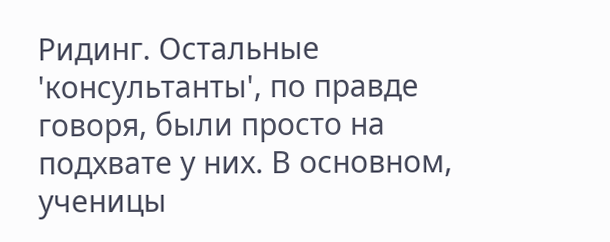Ридинг. Остальные 'консультанты', по правде говоря, были просто на подхвате у них. В основном, ученицы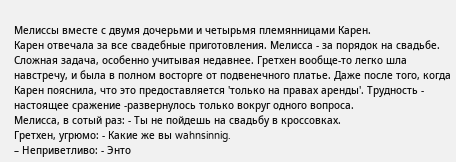Мелиссы вместе с двумя дочерьми и четырьмя племянницами Карен.
Карен отвечала за все свадебные приготовления. Мелисса - за порядок на свадьбе.
Сложная задача, особенно учитывая недавнее. Гретхен вообще-то легко шла навстречу, и была в полном восторге от подвенечного платье. Даже после того, когда Карен пояснила, что это предоставляется 'только на правах аренды'. Трудность - настоящее сражение -развернулось только вокруг одного вопроса.
Мелисса, в сотый раз: - Ты не пойдешь на свадьбу в кроссовках.
Гретхен, угрюмо: - Какие же вы wahnsinnig.
– Неприветливо: - Энто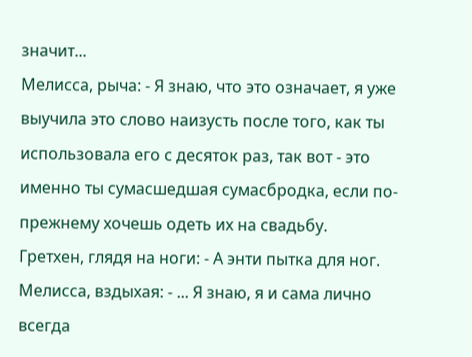значит...
Мелисса, рыча: - Я знаю, что это означает, я уже выучила это слово наизусть после того, как ты использовала его с десяток раз, так вот - это именно ты сумасшедшая сумасбродка, если по-прежнему хочешь одеть их на свадьбу.
Гретхен, глядя на ноги: - А энти пытка для ног.
Мелисса, вздыхая: - ... Я знаю, я и сама лично всегда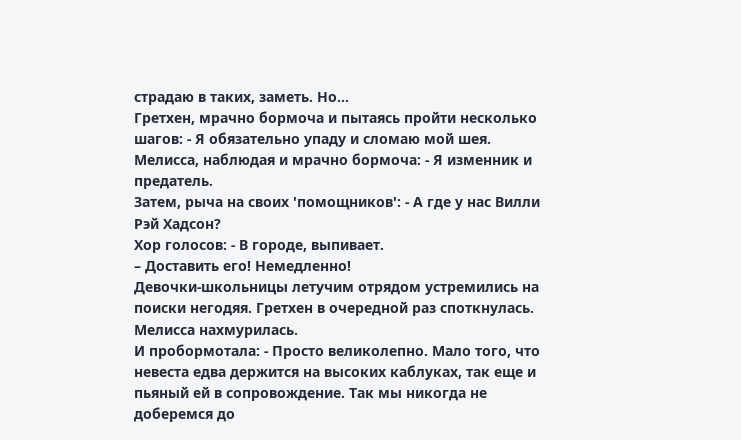страдаю в таких, заметь. Но...
Гретхен, мрачно бормоча и пытаясь пройти несколько шагов: - Я обязательно упаду и сломаю мой шея.
Мелисса, наблюдая и мрачно бормоча: - Я изменник и предатель.
Затем, рыча на своих 'помощников': - А где у нас Вилли Рэй Хадсон?
Хор голосов: - В городе, выпивает.
– Доставить его! Немедленно!
Девочки-школьницы летучим отрядом устремились на поиски негодяя. Гретхен в очередной раз споткнулась. Мелисса нахмурилась.
И пробормотала: - Просто великолепно. Мало того, что невеста едва держится на высоких каблуках, так еще и пьяный ей в сопровождение. Так мы никогда не доберемся до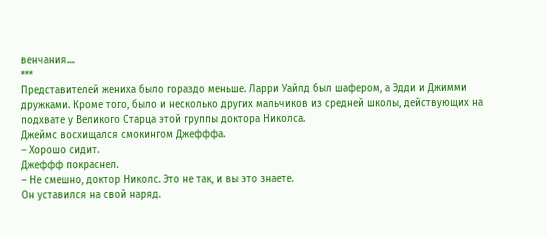венчания....
***
Представителей жениха было гораздо меньше. Ларри Уайлд был шафером, а Эдди и Джимми дружками. Кроме того, было и несколько других мальчиков из средней школы, действующих на подхвате у Великого Старца этой группы доктора Николса.
Джеймс восхищался смокингом Джефффа.
– Хорошо сидит.
Джеффф покраснел.
– Не смешно, доктор Николс. Это не так, и вы это знаете.
Он уставился на свой наряд.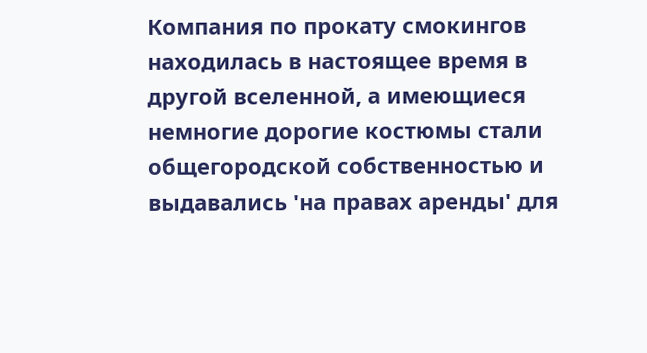Компания по прокату смокингов находилась в настоящее время в другой вселенной, а имеющиеся немногие дорогие костюмы стали общегородской собственностью и выдавались 'на правах аренды' для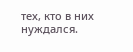тех, кто в них нуждался.